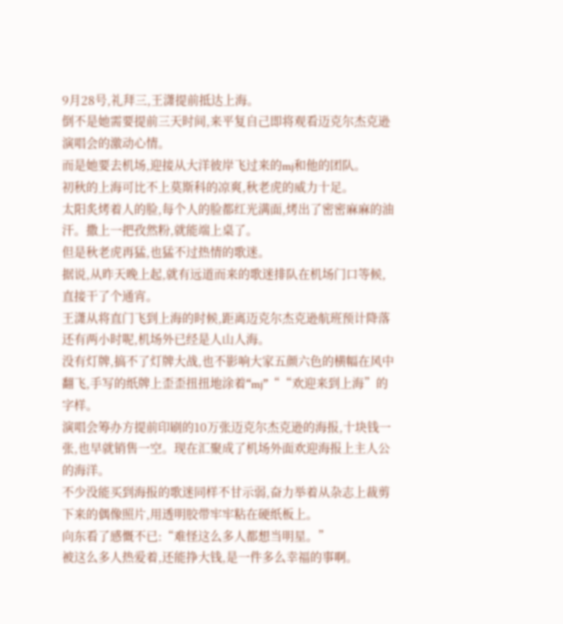9月28号,礼拜三,王潇提前抵达上海。
倒不是她需要提前三天时间,来平复自己即将观看迈克尔杰克逊演唱会的激动心情。
而是她要去机场,迎接从大洋彼岸飞过来的mj和他的团队。
初秋的上海可比不上莫斯科的凉爽,秋老虎的威力十足。
太阳炙烤着人的脸,每个人的脸都红光满面,烤出了密密麻麻的油汗。撒上一把孜然粉,就能端上桌了。
但是秋老虎再猛,也猛不过热情的歌迷。
据说,从昨天晚上起,就有远道而来的歌迷排队在机场门口等候,直接干了个通宵。
王潇从将直门飞到上海的时候,距离迈克尔杰克逊航班预计降落还有两小时呢,机场外已经是人山人海。
没有灯牌,搞不了灯牌大战,也不影响大家五颜六色的横幅在风中翻飞,手写的纸牌上歪歪扭扭地涂着“mj”““欢迎来到上海”的字样。
演唱会筹办方提前印刷的10万张迈克尔杰克逊的海报,十块钱一张,也早就销售一空。现在汇聚成了机场外面欢迎海报上主人公的海洋。
不少没能买到海报的歌迷同样不甘示弱,奋力举着从杂志上裁剪下来的偶像照片,用透明胶带牢牢粘在硬纸板上。
向东看了感慨不已:“难怪这么多人都想当明星。”
被这么多人热爱着,还能挣大钱,是一件多么幸福的事啊。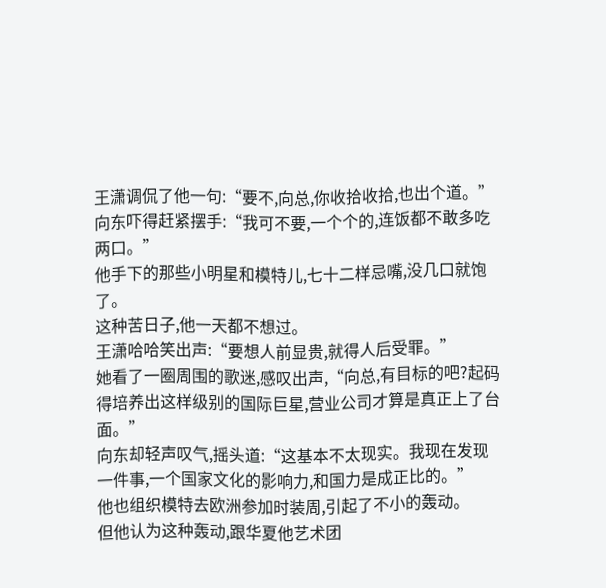王潇调侃了他一句:“要不,向总,你收拾收拾,也出个道。”
向东吓得赶紧摆手:“我可不要,一个个的,连饭都不敢多吃两口。”
他手下的那些小明星和模特儿,七十二样忌嘴,没几口就饱了。
这种苦日子,他一天都不想过。
王潇哈哈笑出声:“要想人前显贵,就得人后受罪。”
她看了一圈周围的歌迷,感叹出声,“向总,有目标的吧?起码得培养出这样级别的国际巨星,营业公司才算是真正上了台面。”
向东却轻声叹气,摇头道:“这基本不太现实。我现在发现一件事,一个国家文化的影响力,和国力是成正比的。”
他也组织模特去欧洲参加时装周,引起了不小的轰动。
但他认为这种轰动,跟华夏他艺术团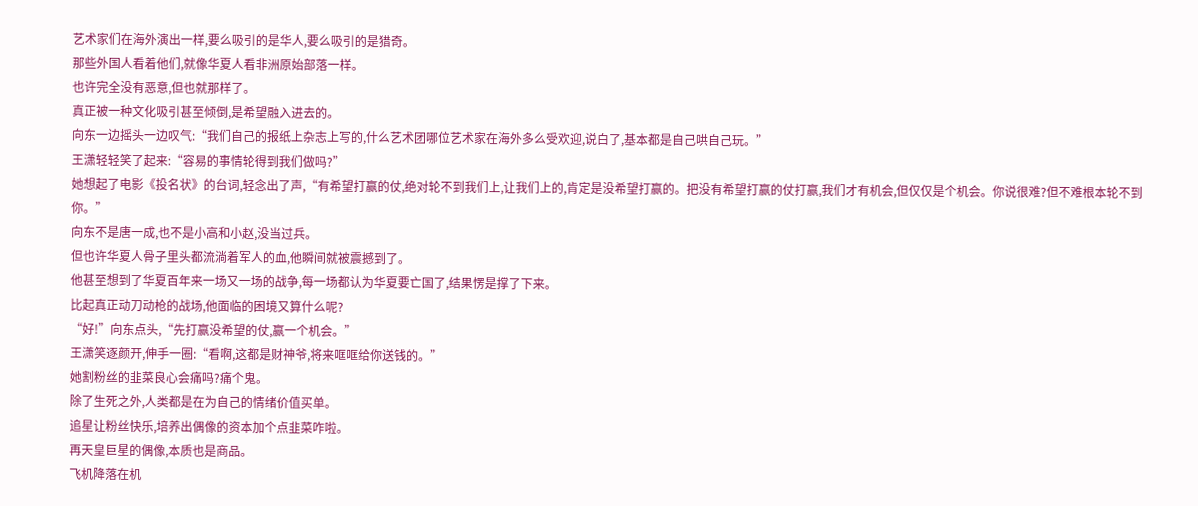艺术家们在海外演出一样,要么吸引的是华人,要么吸引的是猎奇。
那些外国人看着他们,就像华夏人看非洲原始部落一样。
也许完全没有恶意,但也就那样了。
真正被一种文化吸引甚至倾倒,是希望融入进去的。
向东一边摇头一边叹气:“我们自己的报纸上杂志上写的,什么艺术团哪位艺术家在海外多么受欢迎,说白了,基本都是自己哄自己玩。”
王潇轻轻笑了起来:“容易的事情轮得到我们做吗?”
她想起了电影《投名状》的台词,轻念出了声,“有希望打赢的仗,绝对轮不到我们上,让我们上的,肯定是没希望打赢的。把没有希望打赢的仗打赢,我们才有机会,但仅仅是个机会。你说很难?但不难根本轮不到你。”
向东不是唐一成,也不是小高和小赵,没当过兵。
但也许华夏人骨子里头都流淌着军人的血,他瞬间就被震撼到了。
他甚至想到了华夏百年来一场又一场的战争,每一场都认为华夏要亡国了,结果愣是撑了下来。
比起真正动刀动枪的战场,他面临的困境又算什么呢?
“好!”向东点头,“先打赢没希望的仗,赢一个机会。”
王潇笑逐颜开,伸手一圈:“看啊,这都是财神爷,将来哐哐给你送钱的。”
她割粉丝的韭菜良心会痛吗?痛个鬼。
除了生死之外,人类都是在为自己的情绪价值买单。
追星让粉丝快乐,培养出偶像的资本加个点韭菜咋啦。
再天皇巨星的偶像,本质也是商品。
飞机降落在机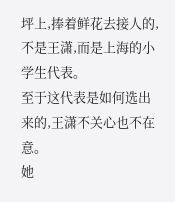坪上,捧着鲜花去接人的,不是王潇,而是上海的小学生代表。
至于这代表是如何选出来的,王潇不关心也不在意。
她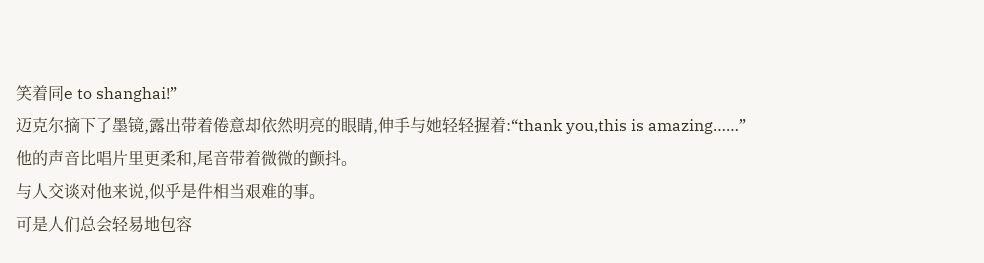笑着同e to shanghai!”
迈克尔摘下了墨镜,露出带着倦意却依然明亮的眼睛,伸手与她轻轻握着:“thank you,this is amazing……”
他的声音比唱片里更柔和,尾音带着微微的颤抖。
与人交谈对他来说,似乎是件相当艰难的事。
可是人们总会轻易地包容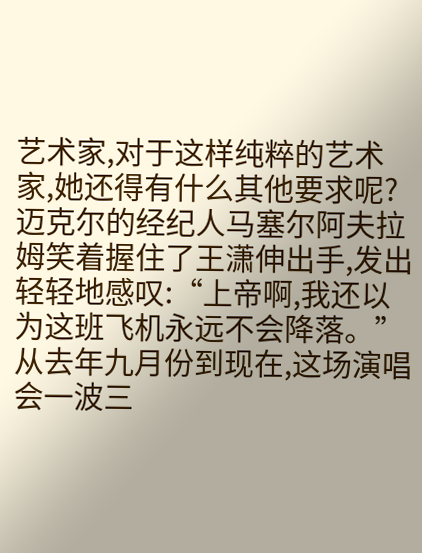艺术家,对于这样纯粹的艺术家,她还得有什么其他要求呢?
迈克尔的经纪人马塞尔阿夫拉姆笑着握住了王潇伸出手,发出轻轻地感叹:“上帝啊,我还以为这班飞机永远不会降落。”
从去年九月份到现在,这场演唱会一波三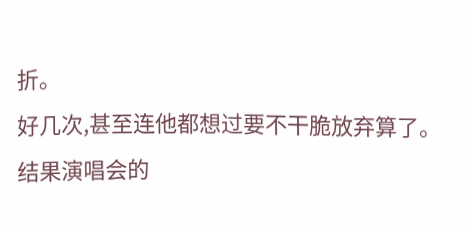折。
好几次,甚至连他都想过要不干脆放弃算了。
结果演唱会的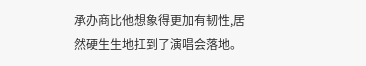承办商比他想象得更加有韧性,居然硬生生地扛到了演唱会落地。